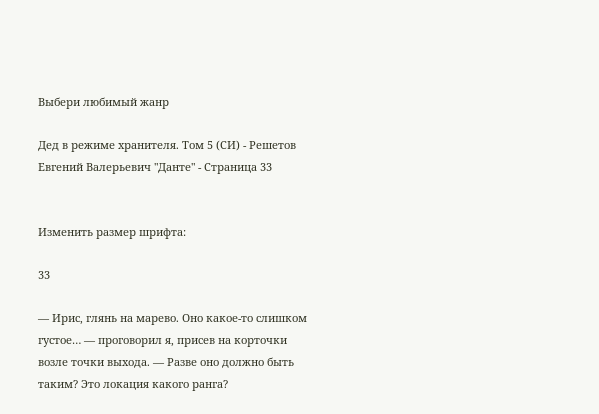Выбери любимый жанр

Дед в режиме хранителя. Том 5 (СИ) - Решетов Евгений Валерьевич "Данте" - Страница 33


Изменить размер шрифта:

33

— Ирис, глянь на марево. Оно какое-то слишком густое… — проговорил я, присев на корточки возле точки выхода. — Разве оно должно быть таким? Это локация какого ранга?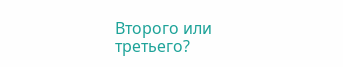Второго или третьего?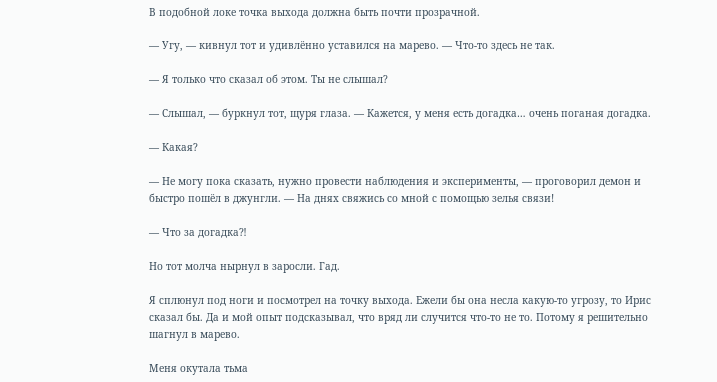В подобной локе точка выхода должна быть почти прозрачной.

— Угу, — кивнул тот и удивлённо уставился на марево. — Что-то здесь не так.

— Я только что сказал об этом. Ты не слышал?

— Слышал, — буркнул тот, щуря глаза. — Кажется, у меня есть догадка… очень поганая догадка.

— Какая?

— Не могу пока сказать, нужно провести наблюдения и эксперименты, — проговорил демон и быстро пошёл в джунгли. — На днях свяжись со мной с помощью зелья связи!

— Что за догадка⁈

Но тот молча нырнул в заросли. Гад.

Я сплюнул под ноги и посмотрел на точку выхода. Ежели бы она несла какую-то угрозу, то Ирис сказал бы. Да и мой опыт подсказывал, что вряд ли случится что-то не то. Потому я решительно шагнул в марево.

Меня окутала тьма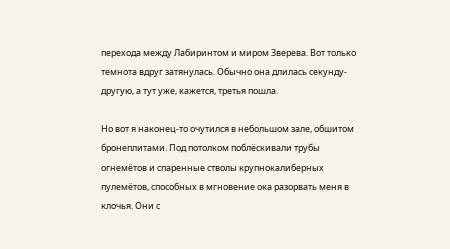перехода между Лабиринтом и миром Зверева. Вот только темнота вдруг затянулась. Обычно она длилась секунду-другую, а тут уже, кажется, третья пошла.

Но вот я наконец-то очутился в небольшом зале, обшитом бронеплитами. Под потолком поблёскивали трубы огнемётов и спаренные стволы крупнокалиберных пулемётов, способных в мгновение ока разорвать меня в клочья. Они с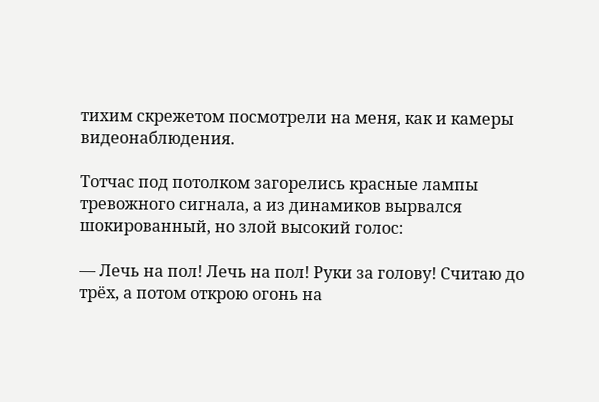тихим скрежетом посмотрели на меня, как и камеры видеонаблюдения.

Тотчас под потолком загорелись красные лампы тревожного сигнала, а из динамиков вырвался шокированный, но злой высокий голос:

— Лечь на пол! Лечь на пол! Руки за голову! Считаю до трёх, а потом открою огонь на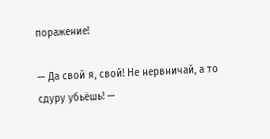поражение!

— Да свой я, свой! Не нервничай, а то сдуру убьёшь! —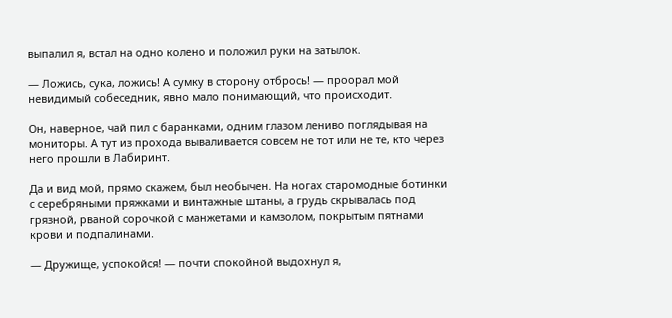выпалил я, встал на одно колено и положил руки на затылок.

— Ложись, сука, ложись! А сумку в сторону отбрось! — проорал мой невидимый собеседник, явно мало понимающий, что происходит.

Он, наверное, чай пил с баранками, одним глазом лениво поглядывая на мониторы. А тут из прохода вываливается совсем не тот или не те, кто через него прошли в Лабиринт.

Да и вид мой, прямо скажем, был необычен. На ногах старомодные ботинки с серебряными пряжками и винтажные штаны, а грудь скрывалась под грязной, рваной сорочкой с манжетами и камзолом, покрытым пятнами крови и подпалинами.

— Дружище, успокойся! — почти спокойной выдохнул я,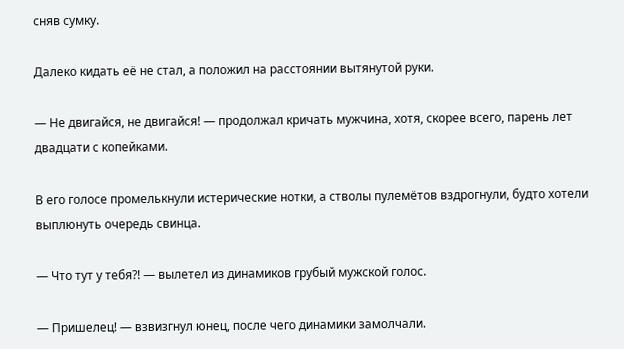сняв сумку.

Далеко кидать её не стал, а положил на расстоянии вытянутой руки.

— Не двигайся, не двигайся! — продолжал кричать мужчина, хотя, скорее всего, парень лет двадцати с копейками.

В его голосе промелькнули истерические нотки, а стволы пулемётов вздрогнули, будто хотели выплюнуть очередь свинца.

— Что тут у тебя⁈ — вылетел из динамиков грубый мужской голос.

— Пришелец! — взвизгнул юнец, после чего динамики замолчали.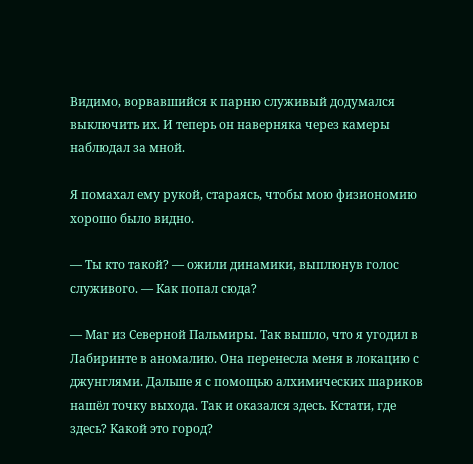Видимо, ворвавшийся к парню служивый додумался выключить их. И теперь он наверняка через камеры наблюдал за мной.

Я помахал ему рукой, стараясь, чтобы мою физиономию хорошо было видно.

— Ты кто такой? — ожили динамики, выплюнув голос служивого. — Как попал сюда?

— Маг из Северной Пальмиры. Так вышло, что я угодил в Лабиринте в аномалию. Она перенесла меня в локацию с джунглями. Дальше я с помощью алхимических шариков нашёл точку выхода. Так и оказался здесь. Кстати, где здесь? Какой это город?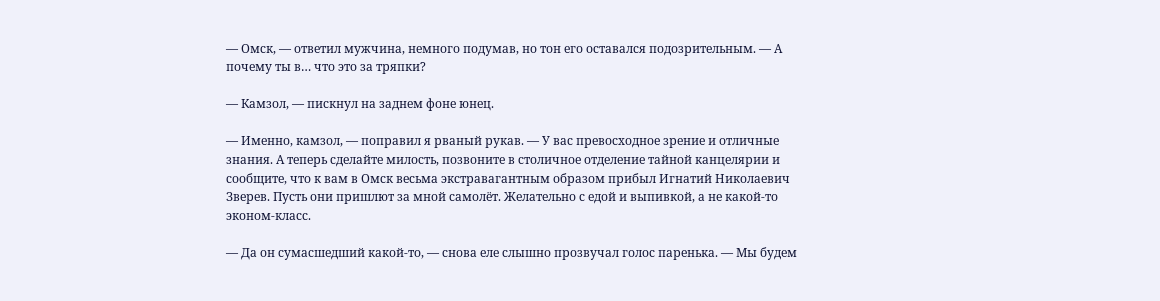— Омск, — ответил мужчина, немного подумав, но тон его оставался подозрительным. — А почему ты в… что это за тряпки?

— Камзол, — пискнул на заднем фоне юнец.

— Именно, камзол, — поправил я рваный рукав. — У вас превосходное зрение и отличные знания. А теперь сделайте милость, позвоните в столичное отделение тайной канцелярии и сообщите, что к вам в Омск весьма экстравагантным образом прибыл Игнатий Николаевич Зверев. Пусть они пришлют за мной самолёт. Желательно с едой и выпивкой, а не какой-то эконом-класс.

— Да он сумасшедший какой-то, — снова еле слышно прозвучал голос паренька. — Мы будем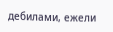дебилами, ежели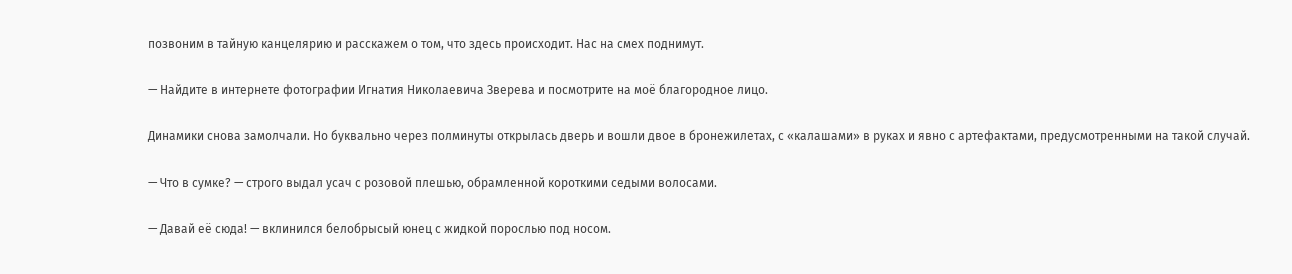позвоним в тайную канцелярию и расскажем о том, что здесь происходит. Нас на смех поднимут.

— Найдите в интернете фотографии Игнатия Николаевича Зверева и посмотрите на моё благородное лицо.

Динамики снова замолчали. Но буквально через полминуты открылась дверь и вошли двое в бронежилетах, с «калашами» в руках и явно с артефактами, предусмотренными на такой случай.

— Что в сумке? — строго выдал усач с розовой плешью, обрамленной короткими седыми волосами.

— Давай её сюда! — вклинился белобрысый юнец с жидкой порослью под носом.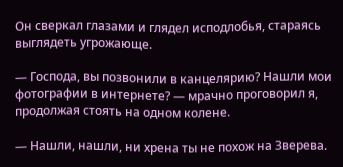Он сверкал глазами и глядел исподлобья, стараясь выглядеть угрожающе.

— Господа, вы позвонили в канцелярию? Нашли мои фотографии в интернете? — мрачно проговорил я, продолжая стоять на одном колене.

— Нашли, нашли, ни хрена ты не похож на Зверева.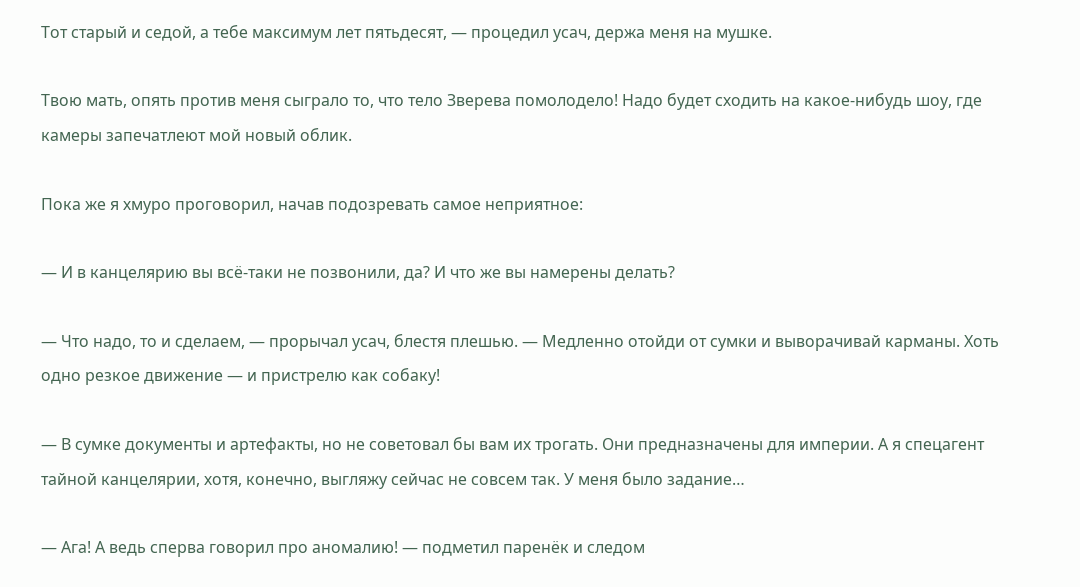Тот старый и седой, а тебе максимум лет пятьдесят, — процедил усач, держа меня на мушке.

Твою мать, опять против меня сыграло то, что тело Зверева помолодело! Надо будет сходить на какое-нибудь шоу, где камеры запечатлеют мой новый облик.

Пока же я хмуро проговорил, начав подозревать самое неприятное:

— И в канцелярию вы всё-таки не позвонили, да? И что же вы намерены делать?

— Что надо, то и сделаем, — прорычал усач, блестя плешью. — Медленно отойди от сумки и выворачивай карманы. Хоть одно резкое движение — и пристрелю как собаку!

— В сумке документы и артефакты, но не советовал бы вам их трогать. Они предназначены для империи. А я спецагент тайной канцелярии, хотя, конечно, выгляжу сейчас не совсем так. У меня было задание…

— Ага! А ведь сперва говорил про аномалию! — подметил паренёк и следом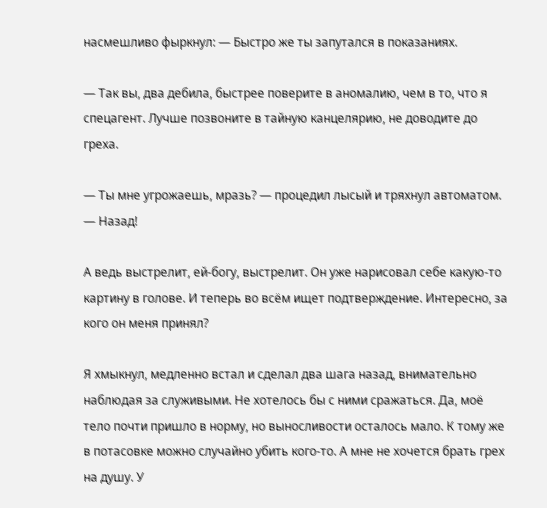насмешливо фыркнул: — Быстро же ты запутался в показаниях.

— Так вы, два дебила, быстрее поверите в аномалию, чем в то, что я спецагент. Лучше позвоните в тайную канцелярию, не доводите до греха.

— Ты мне угрожаешь, мразь? — процедил лысый и тряхнул автоматом. — Назад!

А ведь выстрелит, ей-богу, выстрелит. Он уже нарисовал себе какую-то картину в голове. И теперь во всём ищет подтверждение. Интересно, за кого он меня принял?

Я хмыкнул, медленно встал и сделал два шага назад, внимательно наблюдая за служивыми. Не хотелось бы с ними сражаться. Да, моё тело почти пришло в норму, но выносливости осталось мало. К тому же в потасовке можно случайно убить кого-то. А мне не хочется брать грех на душу. У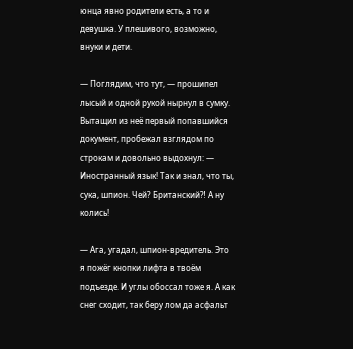юнца явно родители есть, а то и девушка. У плешивого, возможно, внуки и дети.

— Поглядим, что тут, — прошипел лысый и одной рукой нырнул в сумку. Вытащил из неё первый попавшийся документ, пробежал взглядом по строкам и довольно выдохнул: — Иностранный язык! Так и знал, что ты, сука, шпион. Чей? Британский⁈ А ну колись!

— Ага, угадал, шпион-вредитель. Это я пожёг кнопки лифта в твоём подъезде. И углы обоссал тоже я. А как снег сходит, так беру лом да асфальт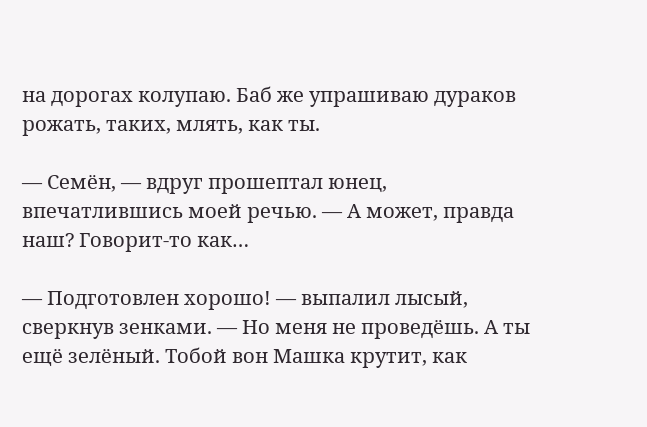на дорогах колупаю. Баб же упрашиваю дураков рожать, таких, млять, как ты.

— Семён, — вдруг прошептал юнец, впечатлившись моей речью. — А может, правда наш? Говорит-то как…

— Подготовлен хорошо! — выпалил лысый, сверкнув зенками. — Но меня не проведёшь. А ты ещё зелёный. Тобой вон Машка крутит, как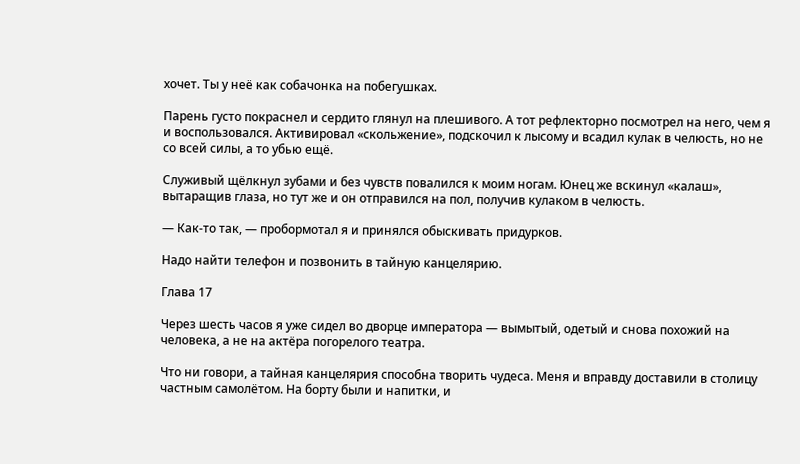хочет. Ты у неё как собачонка на побегушках.

Парень густо покраснел и сердито глянул на плешивого. А тот рефлекторно посмотрел на него, чем я и воспользовался. Активировал «скольжение», подскочил к лысому и всадил кулак в челюсть, но не со всей силы, а то убью ещё.

Служивый щёлкнул зубами и без чувств повалился к моим ногам. Юнец же вскинул «калаш», вытаращив глаза, но тут же и он отправился на пол, получив кулаком в челюсть.

— Как-то так, — пробормотал я и принялся обыскивать придурков.

Надо найти телефон и позвонить в тайную канцелярию.

Глава 17

Через шесть часов я уже сидел во дворце императора — вымытый, одетый и снова похожий на человека, а не на актёра погорелого театра.

Что ни говори, а тайная канцелярия способна творить чудеса. Меня и вправду доставили в столицу частным самолётом. На борту были и напитки, и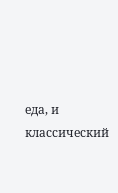еда, и классический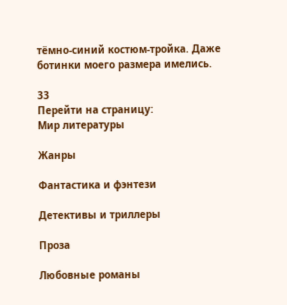тёмно-синий костюм-тройка. Даже ботинки моего размера имелись.

33
Перейти на страницу:
Мир литературы

Жанры

Фантастика и фэнтези

Детективы и триллеры

Проза

Любовные романы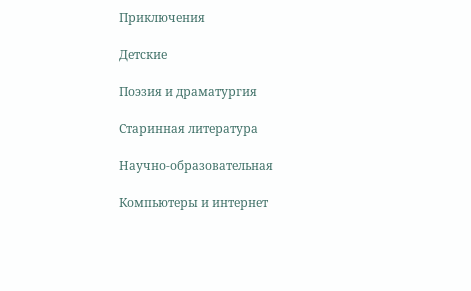Приключения

Детские

Поэзия и драматургия

Старинная литература

Научно-образовательная

Компьютеры и интернет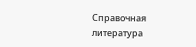Справочная литература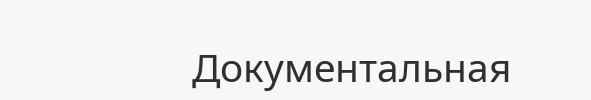Документальная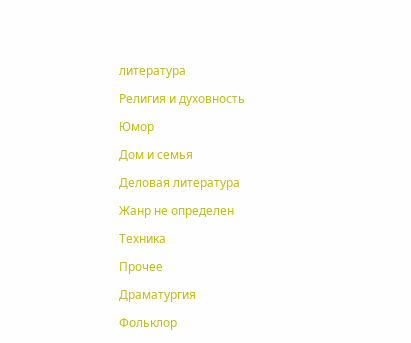литература

Религия и духовность

Юмор

Дом и семья

Деловая литература

Жанр не определен

Техника

Прочее

Драматургия

Фольклор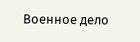Военное дело